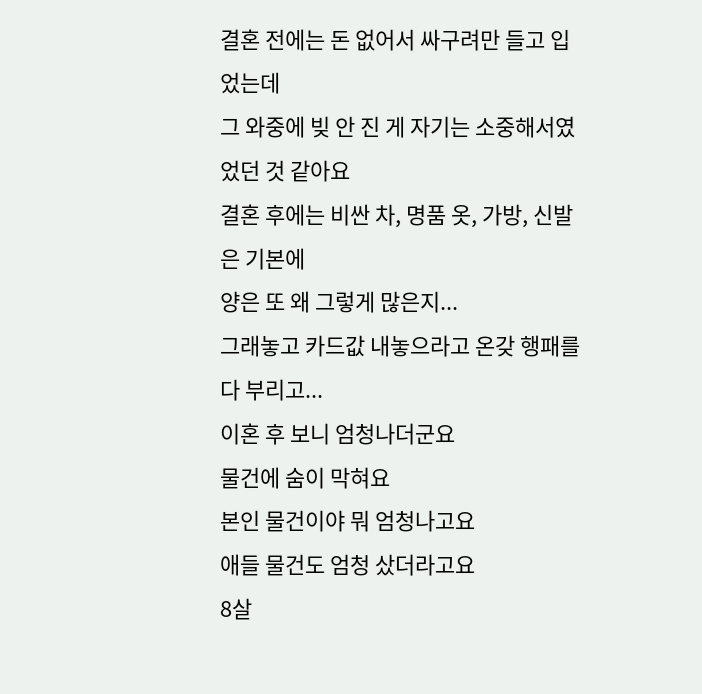결혼 전에는 돈 없어서 싸구려만 들고 입었는데
그 와중에 빚 안 진 게 자기는 소중해서였었던 것 같아요
결혼 후에는 비싼 차, 명품 옷, 가방, 신발은 기본에
양은 또 왜 그렇게 많은지...
그래놓고 카드값 내놓으라고 온갖 행패를 다 부리고...
이혼 후 보니 엄청나더군요
물건에 숨이 막혀요
본인 물건이야 뭐 엄청나고요
애들 물건도 엄청 샀더라고요
8살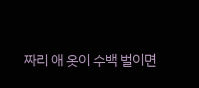짜리 애 옷이 수백 벌이면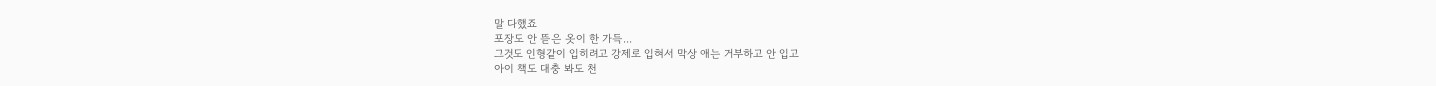말 다했죠
포장도 안 뜯은 옷이 한 가득...
그것도 인형같이 입히려고 강제로 입혀서 막상 애는 거부하고 안 입고
아이 책도 대충 봐도 천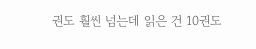권도 훨씬 넘는데 읽은 건 10권도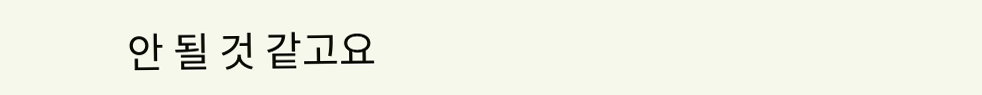안 될 것 같고요